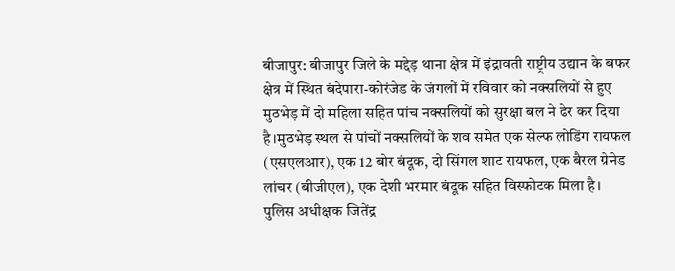बीजापुर: बीजापुर जिले के मद्देड़ थाना क्षेत्र में इंद्रावती राष्ट्रीय उद्यान के बफर क्षेत्र में स्थित बंदेपारा-कोरंजेड के जंगलों में रविवार को नक्सलियों से हुए मुठभेड़ में दो महिला सहित पांच नक्सलियों को सुरक्षा बल ने ढेर कर दिया है।मुठभेड़ स्थल से पांचों नक्सलियों के शव समेत एक सेल्फ लोडिंग रायफल (एसएलआर), एक 12 बोर बंदूक, दो सिंगल शाट रायफल, एक बैरल ग्रेनेड लांचर (बीजीएल), एक देशी भरमार बंदूक सहित विस्फोटक मिला है।
पुलिस अधीक्षक जितेंद्र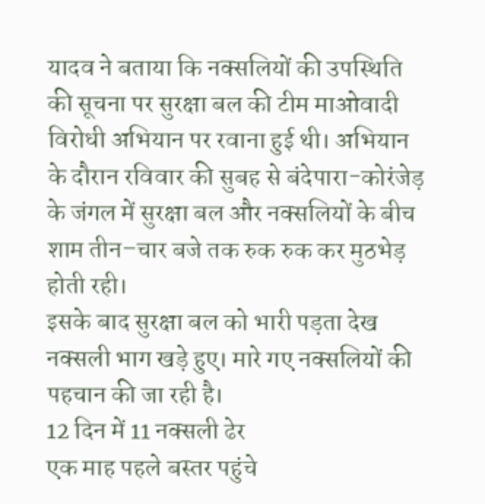यादव ने बताया कि नक्सलियों की उपस्थिति की सूचना पर सुरक्षा बल की टीम माओवादी विरोधी अभियान पर रवाना हुई थी। अभियान के दौरान रविवार की सुबह से बंदेपारा-कोरंजेड़ के जंगल में सुरक्षा बल और नक्सलियों के बीच शाम तीन–चार बजे तक रुक रुक कर मुठभेड़ होती रही।
इसके बाद सुरक्षा बल को भारी पड़ता देख नक्सली भाग खड़े हुए। मारे गए नक्सलियों की पहचान की जा रही है।
12 दिन में 11 नक्सली ढेर
एक माह पहले बस्तर पहुंचे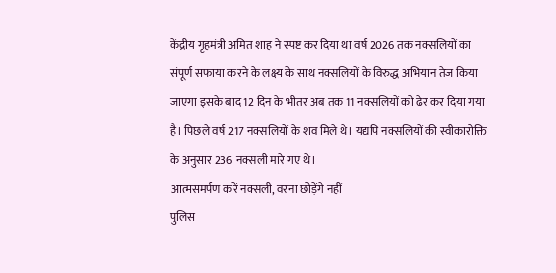केंद्रीय गृहमंत्री अमित शाह ने स्पष्ट कर दिया था वर्ष 2026 तक नक्सलियों का संपूर्ण सफाया करने के लक्ष्य के साथ नक्सलियों के विरुद्ध अभियान तेज किया जाएगा इसके बाद 12 दिन के भीतर अब तक 11 नक्सलियों को ढेर कर दिया गया है। पिछले वर्ष 217 नक्सलियों के शव मिले थे। यद्यपि नक्सलियों की स्वीकारोक्ति के अनुसार 236 नक्सली मारे गए थे।
आत्मसमर्पण करें नक्सली, वरना छोड़ेंगे नहीं
पुलिस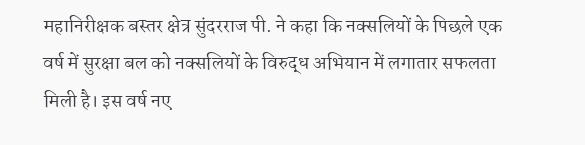महानिरीक्षक बस्तर क्षेत्र सुंदरराज पी. ने कहा कि नक्सलियों के पिछले एक वर्ष में सुरक्षा बल को नक्सलियों के विरुद्ध अभियान में लगातार सफलता मिली है। इस वर्ष नए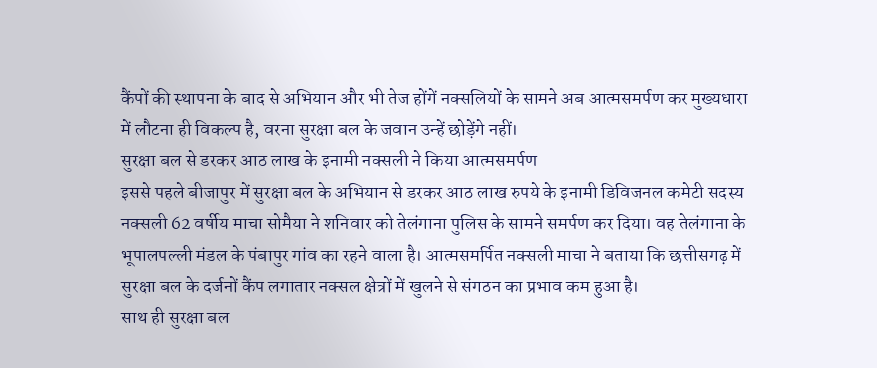कैंपों की स्थापना के बाद से अभियान और भी तेज होंगें नक्सलियों के सामने अब आत्मसमर्पण कर मुख्यधारा में लौटना ही विकल्प है, वरना सुरक्षा बल के जवान उन्हें छोड़ेंगे नहीं।
सुरक्षा बल से डरकर आठ लाख के इनामी नक्सली ने किया आत्मसमर्पण
इससे पहले बीजापुर में सुरक्षा बल के अभियान से डरकर आठ लाख रुपये के इनामी डिविजनल कमेटी सदस्य नक्सली 62 वर्षीय माचा सोमैया ने शनिवार को तेलंगाना पुलिस के सामने समर्पण कर दिया। वह तेलंगाना के भूपालपल्ली मंडल के पंबापुर गांव का रहने वाला है। आत्मसमर्पित नक्सली माचा ने बताया कि छत्तीसगढ़ में सुरक्षा बल के दर्जनों कैंप लगातार नक्सल क्षेत्रों में खुलने से संगठन का प्रभाव कम हुआ है।
साथ ही सुरक्षा बल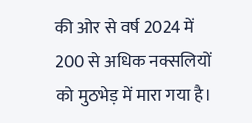की ओर से वर्ष 2024 में 200 से अधिक नक्सलियों को मुठभेड़ में मारा गया है।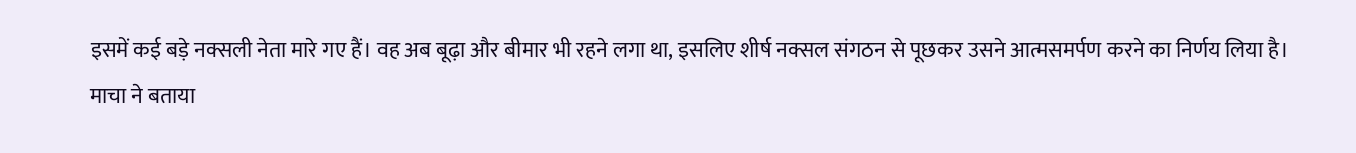इसमें कई बड़े नक्सली नेता मारे गए हैं। वह अब बूढ़ा और बीमार भी रहने लगा था, इसलिए शीर्ष नक्सल संगठन से पूछकर उसने आत्मसमर्पण करने का निर्णय लिया है।
माचा ने बताया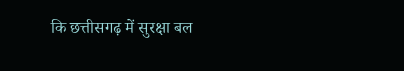कि छत्तीसगढ़ में सुरक्षा बल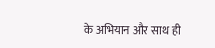के अभियान और साथ ही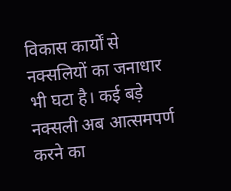विकास कार्यों से नक्सलियों का जनाधार भी घटा है। कई बड़े नक्सली अब आत्समपर्ण करने का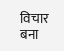विचार बना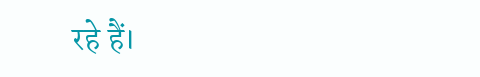रहे हैं।